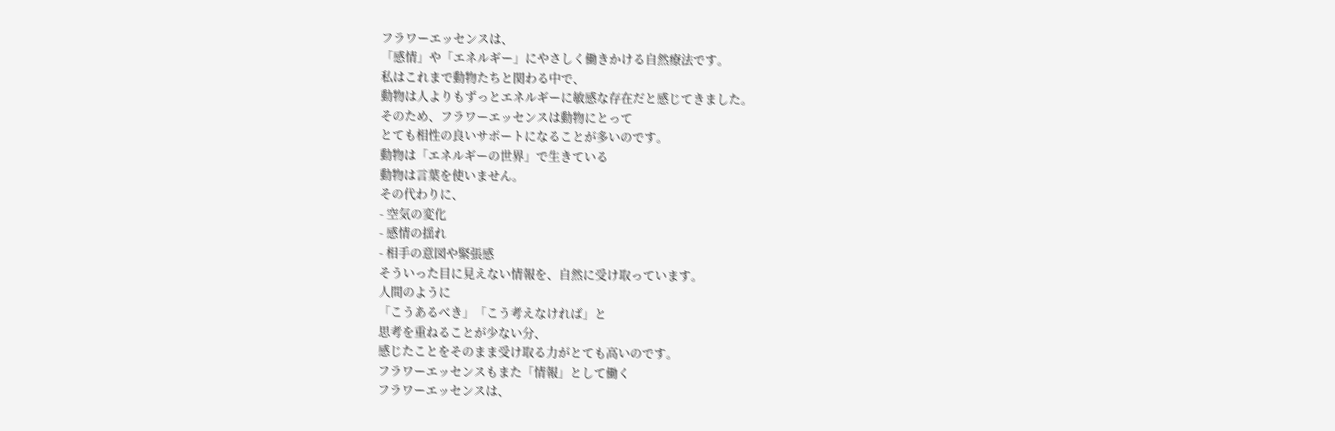フラワーエッセンスは、
「感情」や「エネルギー」にやさしく働きかける自然療法です。
私はこれまで動物たちと関わる中で、
動物は人よりもずっとエネルギーに敏感な存在だと感じてきました。
そのため、フラワーエッセンスは動物にとって
とても相性の良いサポートになることが多いのです。
動物は「エネルギーの世界」で生きている
動物は言葉を使いません。
その代わりに、
- 空気の変化
- 感情の揺れ
- 相手の意図や緊張感
そういった目に見えない情報を、自然に受け取っています。
人間のように
「こうあるべき」「こう考えなければ」と
思考を重ねることが少ない分、
感じたことをそのまま受け取る力がとても高いのです。
フラワーエッセンスもまた「情報」として働く
フラワーエッセンスは、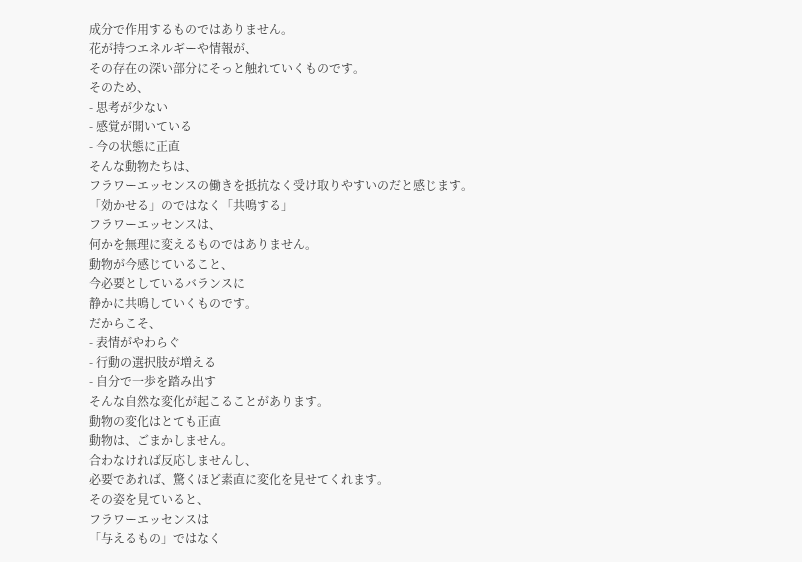成分で作用するものではありません。
花が持つエネルギーや情報が、
その存在の深い部分にそっと触れていくものです。
そのため、
- 思考が少ない
- 感覚が開いている
- 今の状態に正直
そんな動物たちは、
フラワーエッセンスの働きを抵抗なく受け取りやすいのだと感じます。
「効かせる」のではなく「共鳴する」
フラワーエッセンスは、
何かを無理に変えるものではありません。
動物が今感じていること、
今必要としているバランスに
静かに共鳴していくものです。
だからこそ、
- 表情がやわらぐ
- 行動の選択肢が増える
- 自分で一歩を踏み出す
そんな自然な変化が起こることがあります。
動物の変化はとても正直
動物は、ごまかしません。
合わなければ反応しませんし、
必要であれば、驚くほど素直に変化を見せてくれます。
その姿を見ていると、
フラワーエッセンスは
「与えるもの」ではなく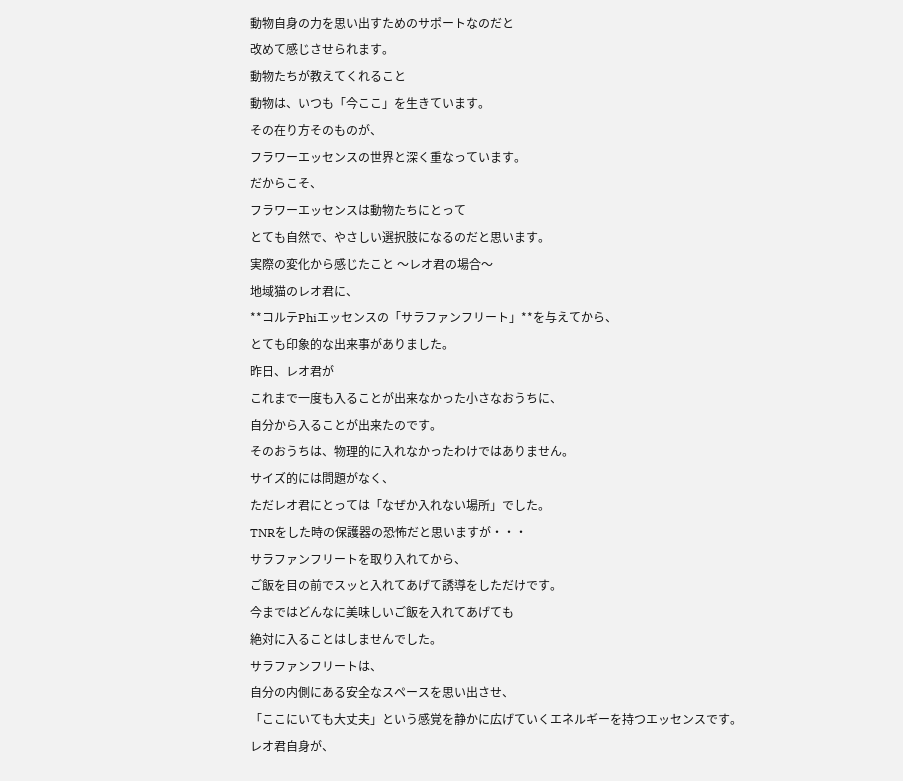動物自身の力を思い出すためのサポートなのだと
改めて感じさせられます。
動物たちが教えてくれること
動物は、いつも「今ここ」を生きています。
その在り方そのものが、
フラワーエッセンスの世界と深く重なっています。
だからこそ、
フラワーエッセンスは動物たちにとって
とても自然で、やさしい選択肢になるのだと思います。
実際の変化から感じたこと 〜レオ君の場合〜
地域猫のレオ君に、
**コルテPhiエッセンスの「サラファンフリート」**を与えてから、
とても印象的な出来事がありました。
昨日、レオ君が
これまで一度も入ることが出来なかった小さなおうちに、
自分から入ることが出来たのです。
そのおうちは、物理的に入れなかったわけではありません。
サイズ的には問題がなく、
ただレオ君にとっては「なぜか入れない場所」でした。
TNRをした時の保護器の恐怖だと思いますが・・・
サラファンフリートを取り入れてから、
ご飯を目の前でスッと入れてあげて誘導をしただけです。
今まではどんなに美味しいご飯を入れてあげても
絶対に入ることはしませんでした。
サラファンフリートは、
自分の内側にある安全なスペースを思い出させ、
「ここにいても大丈夫」という感覚を静かに広げていくエネルギーを持つエッセンスです。
レオ君自身が、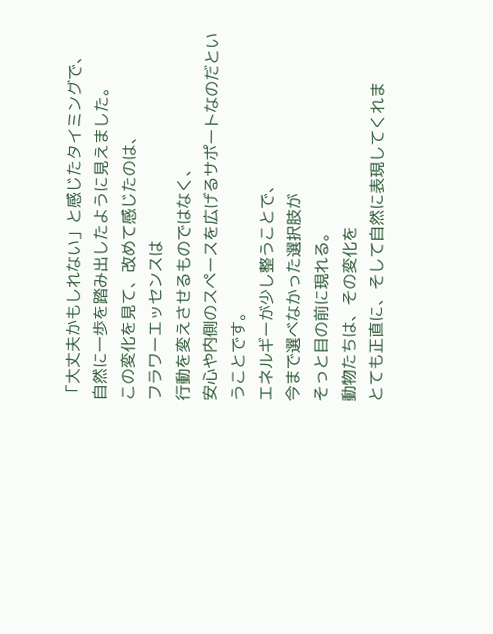「大丈夫かもしれない」と感じたタイミングで、
自然に一歩を踏み出したように見えました。
この変化を見て、改めて感じたのは、
フラワーエッセンスは
行動を変えさせるものではなく、
安心や内側のスペースを広げるサポートなのだということです。
エネルギーが少し整うことで、
今まで選べなかった選択肢が
そっと目の前に現れる。
動物たちは、その変化を
とても正直に、そして自然に表現してくれま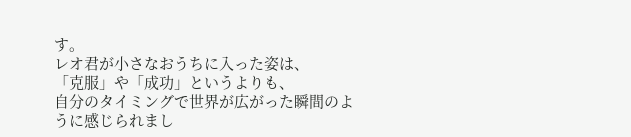す。
レオ君が小さなおうちに入った姿は、
「克服」や「成功」というよりも、
自分のタイミングで世界が広がった瞬間のように感じられまし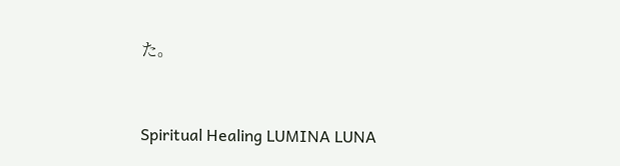た。


Spiritual Healing LUMINA LUNA